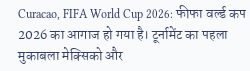Curacao, FIFA World Cup 2026: फीफा वर्ल्ड कप 2026 का आगाज हो गया है। टूर्नामेंट का पहला मुकाबला मेक्सिको और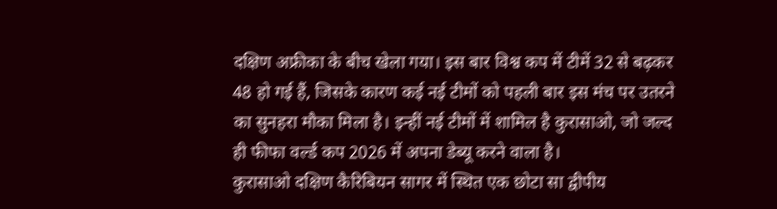दक्षिण अफ्रीका के बीच खेला गया। इस बार विश्व कप में टीमें 32 से बढ़कर 48 हो गई हैं, जिसके कारण कई नई टीमों को पहली बार इस मंच पर उतरने का सुनहरा मौका मिला है। इन्हीं नई टीमों में शामिल है कुरासाओ, जो जल्द ही फीफा वर्ल्ड कप 2026 में अपना डेब्यू करने वाला है।
कुरासाओ दक्षिण कैरिबियन सागर में स्थित एक छोटा सा द्वीपीय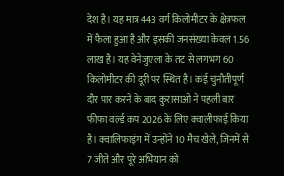देश है। यह मात्र 443 वर्ग किलोमीटर के क्षेत्रफल में फैला हुआ है और इसकी जनसंख्या केवल 1.56 लाख है। यह वेनेजुएला के तट से लगभग 60 किलोमीटर की दूरी पर स्थित है। कई चुनौतीपूर्ण दौर पार करने के बाद कुरासाओ ने पहली बार फीफा वर्ल्ड कप 2026 के लिए क्वालीफाई किया है। क्वालिफाइंग में उन्होंने 10 मैच खेले, जिनमें से 7 जीते और पूरे अभियान को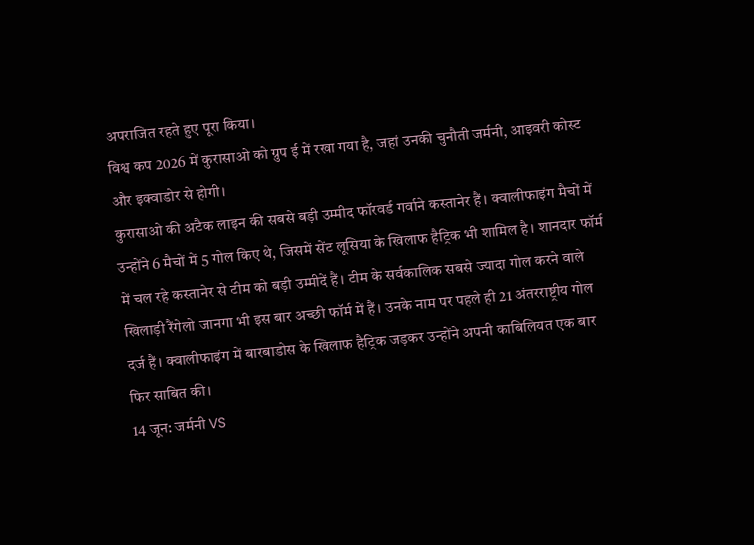अपराजित रहते हुए पूरा किया।
विश्व कप 2026 में कुरासाओ को ग्रुप ई में रखा गया है, जहां उनकी चुनौती जर्मनी, आइवरी कोस्ट और इक्वाडोर से होगी।
कुरासाओ की अटैक लाइन की सबसे बड़ी उम्मीद फॉरवर्ड गर्वाने कस्तानेर हैं। क्वालीफाइंग मैचों में उन्होंने 6 मैचों में 5 गोल किए थे, जिसमें सेंट लूसिया के खिलाफ हैट्रिक भी शामिल है। शानदार फॉर्म में चल रहे कस्तानेर से टीम को बड़ी उम्मीदें हैं। टीम के सर्वकालिक सबसे ज्यादा गोल करने वाले खिलाड़ी रैंगेलो जानगा भी इस बार अच्छी फॉर्म में हैं। उनके नाम पर पहले ही 21 अंतरराष्ट्रीय गोल दर्ज हैं। क्वालीफाइंग में बारबाडोस के खिलाफ हैट्रिक जड़कर उन्होंने अपनी काबिलियत एक बार फिर साबित की।
14 जून: जर्मनी VS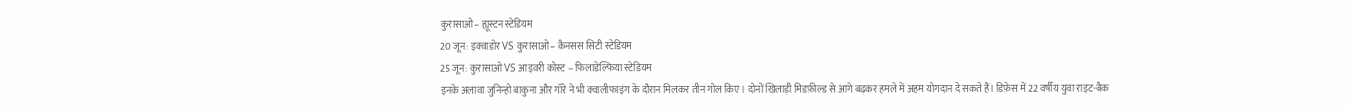कुरासाओ– ह्यूस्टन स्टेडियम
20 जून: इक्वाडोर VS कुरासाओ– कैनसस सिटी स्टेडियम
25 जून: कुरासाओ VS आइवरी कोस्ट – फिलाडेल्फिया स्टेडियम
इनके अलावा जुनिन्हो बाकुना और गॉरे ने भी क्वालीफाइंग के दौरान मिलकर तीन गोल किए। दोनों खिलाड़ी मिडफ़ील्ड से आगे बढ़कर हमले में अहम योगदान दे सकते हैं। डिफ़ेस में 22 वर्षीय युवा राइट-बैक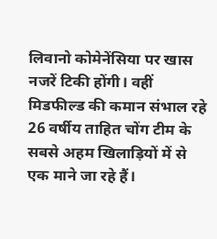लिवानो कोमेनेंसिया पर खास नजरें टिकी होंगी। वहीं मिडफील्ड की कमान संभाल रहे 26 वर्षीय ताहित चोंग टीम के सबसे अहम खिलाड़ियों में से एक माने जा रहे हैं।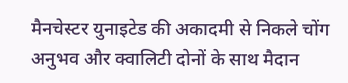मैनचेस्टर युनाइटेड की अकादमी से निकले चोंग अनुभव और क्वालिटी दोनों के साथ मैदान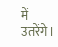में उतरेंगे।